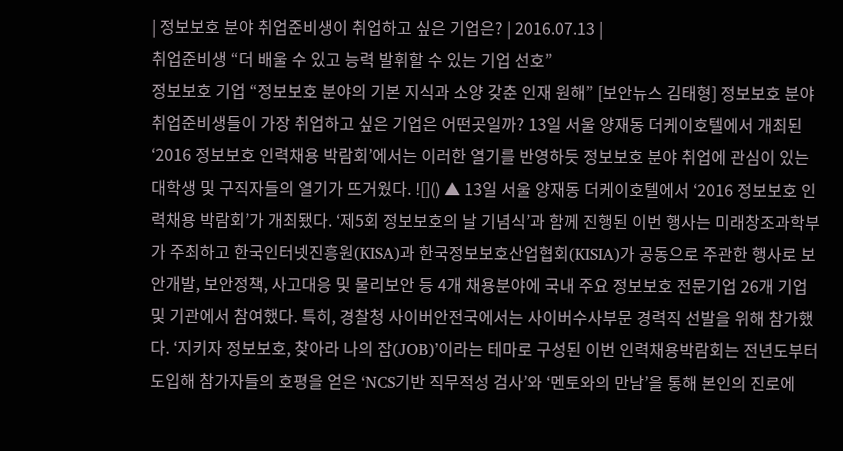| 정보보호 분야 취업준비생이 취업하고 싶은 기업은? | 2016.07.13 |
취업준비생 “더 배울 수 있고 능력 발휘할 수 있는 기업 선호”
정보보호 기업 “정보보호 분야의 기본 지식과 소양 갖춘 인재 원해” [보안뉴스 김태형] 정보보호 분야 취업준비생들이 가장 취업하고 싶은 기업은 어떤곳일까? 13일 서울 양재동 더케이호텔에서 개최된 ‘2016 정보보호 인력채용 박람회’에서는 이러한 열기를 반영하듯 정보보호 분야 취업에 관심이 있는 대학생 및 구직자들의 열기가 뜨거웠다. ![]() ▲ 13일 서울 양재동 더케이호텔에서 ‘2016 정보보호 인력채용 박람회’가 개최됐다. ‘제5회 정보보호의 날 기념식’과 함께 진행된 이번 행사는 미래창조과학부가 주최하고 한국인터넷진흥원(KISA)과 한국정보보호산업협회(KISIA)가 공동으로 주관한 행사로 보안개발, 보안정책, 사고대응 및 물리보안 등 4개 채용분야에 국내 주요 정보보호 전문기업 26개 기업 및 기관에서 참여했다. 특히, 경찰청 사이버안전국에서는 사이버수사부문 경력직 선발을 위해 참가했다. ‘지키자 정보보호, 찾아라 나의 잡(JOB)’이라는 테마로 구성된 이번 인력채용박람회는 전년도부터 도입해 참가자들의 호평을 얻은 ‘NCS기반 직무적성 검사’와 ‘멘토와의 만남’을 통해 본인의 진로에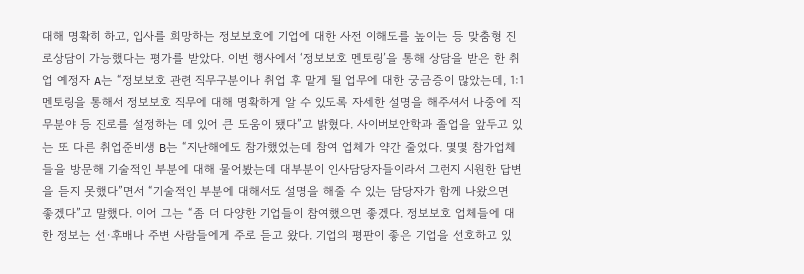대해 명확히 하고, 입사를 희망하는 정보보호에 기업에 대한 사전 이해도를 높이는 등 맞춤형 진로상담이 가능했다는 평가를 받았다. 이번 행사에서 ‘정보보호 멘토링’을 통해 상담을 받은 한 취업 예정자 A는 “정보보호 관련 직무구분이나 취업 후 맡게 될 업무에 대한 궁금증이 많았는데, 1:1 멘토링을 통해서 정보보호 직무에 대해 명확하게 알 수 있도록 자세한 설명을 해주셔서 나중에 직무분야 등 진로를 설정하는 데 있어 큰 도움이 됐다”고 밝혔다. 사이버보안학과 졸업을 앞두고 있는 또 다른 취업준비생 B는 “지난해에도 참가했었는데 참여 업체가 약간 줄었다. 몇몇 참가업체들을 방문해 기술적인 부분에 대해 물어봤는데 대부분이 인사담당자들이라서 그런지 시원한 답변을 듣지 못했다”면서 “기술적인 부분에 대해서도 설명을 해줄 수 있는 담당자가 함께 나왔으면 좋겠다”고 말했다. 이어 그는 “좀 더 다양한 기업들이 참여했으면 좋겠다. 정보보호 업체들에 대한 정보는 선·후배나 주변 사람들에게 주로 듣고 왔다. 기업의 평판이 좋은 기업을 선호하고 있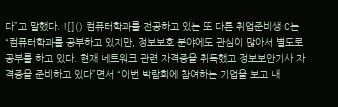다”고 말했다. ![]() 컴퓨터학과를 전공하고 있는 또 다른 취업준비생 C는 “컴퓨터학과를 공부하고 있지만, 정보보호 분야에도 관심이 많아서 별도로 공부를 하고 있다. 현재 네트워크 관련 자격증을 취득했고 정보보안기사 자격증을 준비하고 있다”면서 “이번 박람회에 참여하는 기업을 보고 내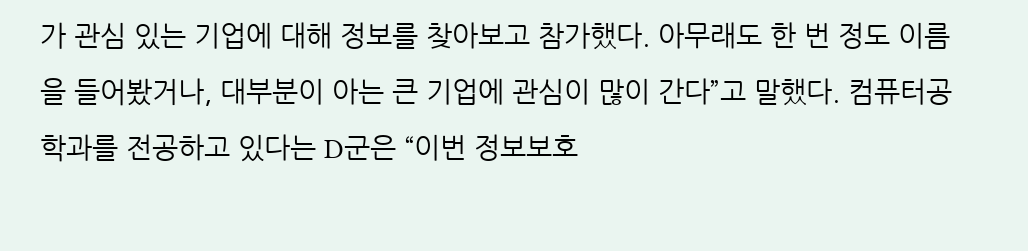가 관심 있는 기업에 대해 정보를 찾아보고 참가했다. 아무래도 한 번 정도 이름을 들어봤거나, 대부분이 아는 큰 기업에 관심이 많이 간다”고 말했다. 컴퓨터공학과를 전공하고 있다는 D군은 “이번 정보보호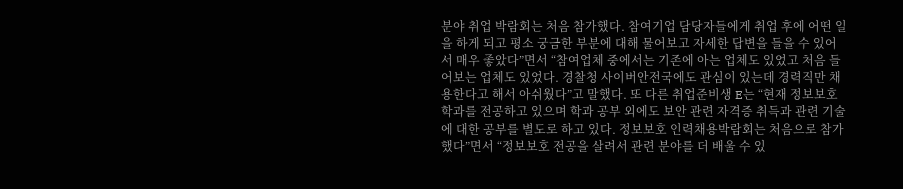분야 취업 박람회는 처음 참가했다. 참여기업 담당자들에게 취업 후에 어떤 일을 하게 되고 평소 궁금한 부분에 대해 물어보고 자세한 답변을 들을 수 있어서 매우 좋았다”면서 “참여업체 중에서는 기존에 아는 업체도 있었고 처음 들어보는 업체도 있었다. 경찰청 사이버안전국에도 관심이 있는데 경력직만 채용한다고 해서 아쉬웠다”고 말했다. 또 다른 취업준비생 E는 “현재 정보보호학과를 전공하고 있으며 학과 공부 외에도 보안 관련 자격증 취득과 관련 기술에 대한 공부를 별도로 하고 있다. 정보보호 인력채용박람회는 처음으로 참가했다”면서 “정보보호 전공을 살려서 관련 분야를 더 배울 수 있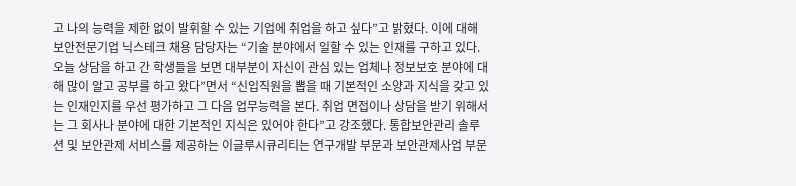고 나의 능력을 제한 없이 발휘할 수 있는 기업에 취업을 하고 싶다”고 밝혔다. 이에 대해 보안전문기업 닉스테크 채용 담당자는 “기술 분야에서 일할 수 있는 인재를 구하고 있다. 오늘 상담을 하고 간 학생들을 보면 대부분이 자신이 관심 있는 업체나 정보보호 분야에 대해 많이 알고 공부를 하고 왔다”면서 “신입직원을 뽑을 때 기본적인 소양과 지식을 갖고 있는 인재인지를 우선 평가하고 그 다음 업무능력을 본다. 취업 면접이나 상담을 받기 위해서는 그 회사나 분야에 대한 기본적인 지식은 있어야 한다”고 강조했다. 통합보안관리 솔루션 및 보안관제 서비스를 제공하는 이글루시큐리티는 연구개발 부문과 보안관제사업 부문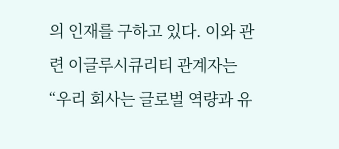의 인재를 구하고 있다. 이와 관련 이글루시큐리티 관계자는 “우리 회사는 글로벌 역량과 유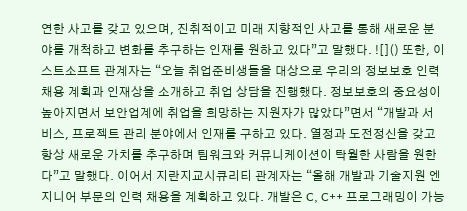연한 사고를 갖고 있으며, 진취적이고 미래 지향적인 사고를 통해 새로운 분야를 개척하고 변화를 추구하는 인재를 원하고 있다”고 말했다. ![]() 또한, 이스트소프트 관계자는 “오늘 취업준비생들을 대상으로 우리의 정보보호 인력 채용 계획과 인재상을 소개하고 취업 상담을 진행했다. 정보보호의 중요성이 높아지면서 보안업계에 취업을 희망하는 지원자가 많았다”면서 “개발과 서비스, 프로젝트 관리 분야에서 인재를 구하고 있다. 열정과 도전정신을 갖고 항상 새로운 가치를 추구하며 팀워크와 커뮤니케이션이 탁월한 사람을 원한다”고 말했다. 이어서 지란지교시큐리티 관계자는 “올해 개발과 기술지원 엔지니어 부문의 인력 채용을 계획하고 있다. 개발은 C, C++ 프로그래밍이 가능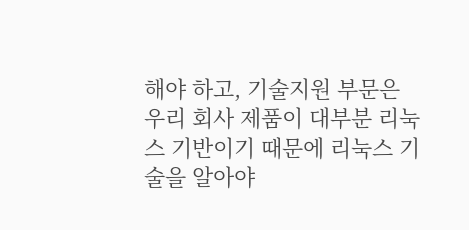해야 하고, 기술지원 부문은 우리 회사 제품이 대부분 리눅스 기반이기 때문에 리눅스 기술을 알아야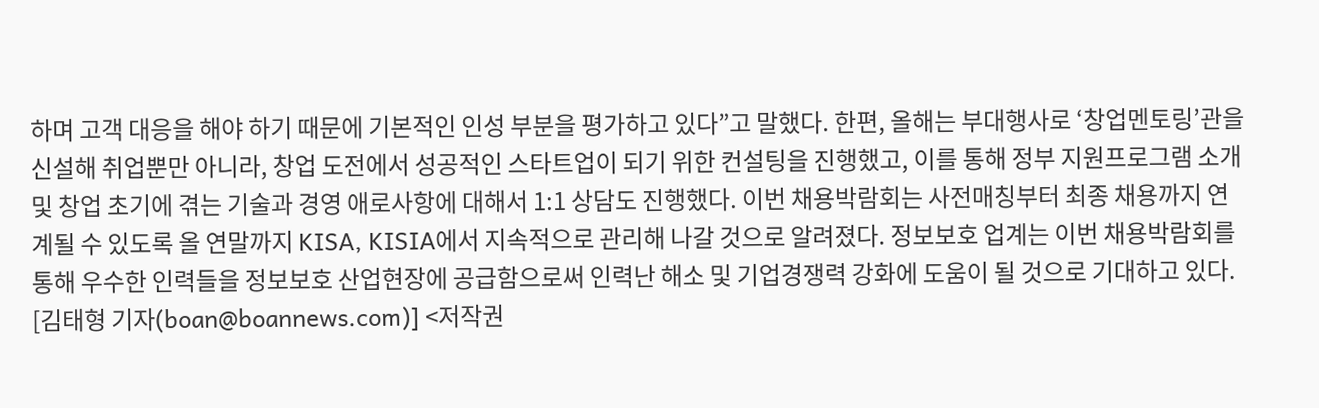하며 고객 대응을 해야 하기 때문에 기본적인 인성 부분을 평가하고 있다”고 말했다. 한편, 올해는 부대행사로 ‘창업멘토링’관을 신설해 취업뿐만 아니라, 창업 도전에서 성공적인 스타트업이 되기 위한 컨설팅을 진행했고, 이를 통해 정부 지원프로그램 소개 및 창업 초기에 겪는 기술과 경영 애로사항에 대해서 1:1 상담도 진행했다. 이번 채용박람회는 사전매칭부터 최종 채용까지 연계될 수 있도록 올 연말까지 KISA, KISIA에서 지속적으로 관리해 나갈 것으로 알려졌다. 정보보호 업계는 이번 채용박람회를 통해 우수한 인력들을 정보보호 산업현장에 공급함으로써 인력난 해소 및 기업경쟁력 강화에 도움이 될 것으로 기대하고 있다. [김태형 기자(boan@boannews.com)] <저작권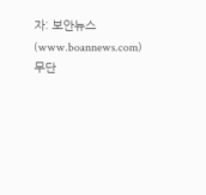자: 보안뉴스(www.boannews.com) 무단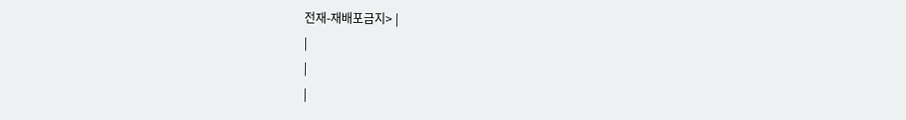전재-재배포금지> |
|
|
|